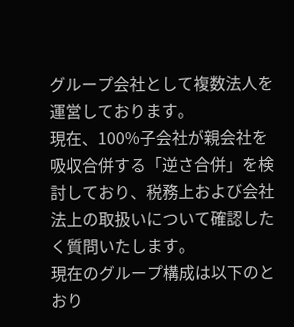グループ会社として複数法人を運営しております。
現在、100%子会社が親会社を吸収合併する「逆さ合併」を検討しており、税務上および会社法上の取扱いについて確認したく質問いたします。
現在のグループ構成は以下のとおり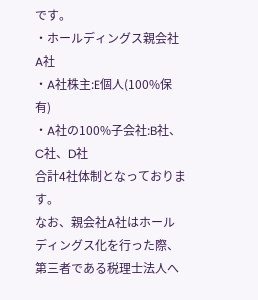です。
・ホールディングス親会社 A社
・A社株主:E個人(100%保有)
・A社の100%子会社:B社、C社、D社
合計4社体制となっております。
なお、親会社A社はホールディングス化を行った際、第三者である税理士法人へ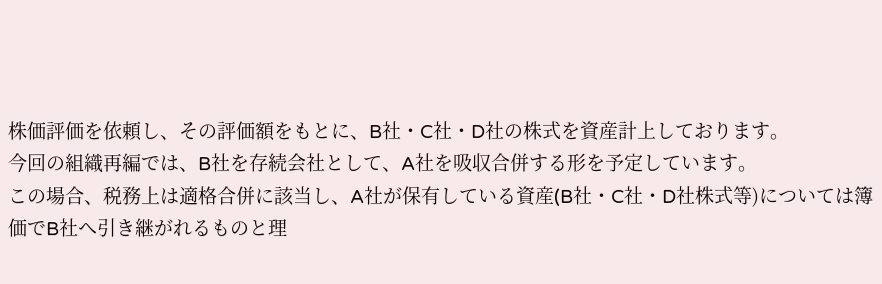株価評価を依頼し、その評価額をもとに、B社・C社・D社の株式を資産計上しております。
今回の組織再編では、B社を存続会社として、A社を吸収合併する形を予定しています。
この場合、税務上は適格合併に該当し、A社が保有している資産(B社・C社・D社株式等)については簿価でB社へ引き継がれるものと理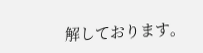解しております。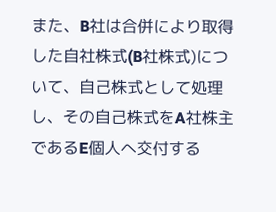また、B社は合併により取得した自社株式(B社株式)について、自己株式として処理し、その自己株式をA社株主であるE個人へ交付する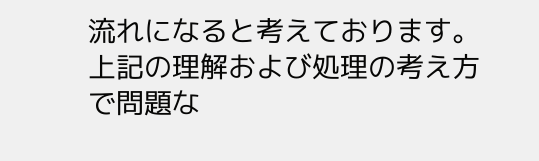流れになると考えております。
上記の理解および処理の考え方で問題な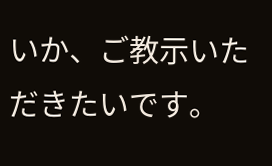いか、ご教示いただきたいです。